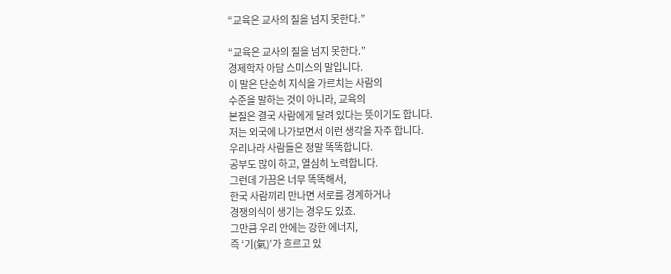“교육은 교사의 질을 넘지 못한다.”

“교육은 교사의 질을 넘지 못한다.”
경제학자 아담 스미스의 말입니다.
이 말은 단순히 지식을 가르치는 사람의
수준을 말하는 것이 아니라, 교육의
본질은 결국 사람에게 달려 있다는 뜻이기도 합니다.
저는 외국에 나가보면서 이런 생각을 자주 합니다.
우리나라 사람들은 정말 똑똑합니다.
공부도 많이 하고, 열심히 노력합니다.
그런데 가끔은 너무 똑똑해서,
한국 사람끼리 만나면 서로를 경계하거나
경쟁의식이 생기는 경우도 있죠.
그만큼 우리 안에는 강한 에너지,
즉 ‘기(氣)’가 흐르고 있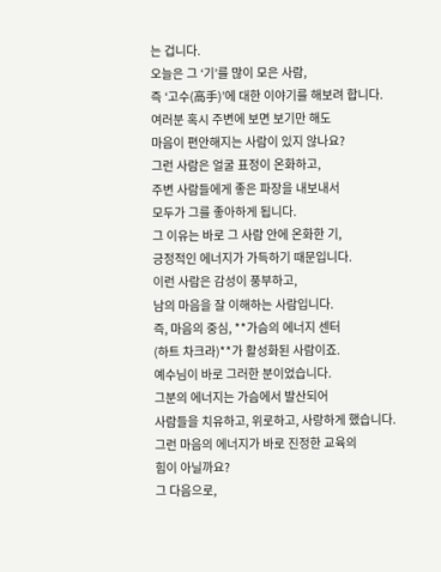는 겁니다.
오늘은 그 ‘기’를 많이 모은 사람,
즉 ‘고수(高手)’에 대한 이야기를 해보려 합니다.
여러분 혹시 주변에 보면 보기만 해도
마음이 편안해지는 사람이 있지 않나요?
그런 사람은 얼굴 표정이 온화하고,
주변 사람들에게 좋은 파장을 내보내서
모두가 그를 좋아하게 됩니다.
그 이유는 바로 그 사람 안에 온화한 기,
긍정적인 에너지가 가득하기 때문입니다.
이런 사람은 감성이 풍부하고,
남의 마음을 잘 이해하는 사람입니다.
즉, 마음의 중심, **가슴의 에너지 센터
(하트 차크라)**가 활성화된 사람이죠.
예수님이 바로 그러한 분이었습니다.
그분의 에너지는 가슴에서 발산되어
사람들을 치유하고, 위로하고, 사랑하게 했습니다.
그런 마음의 에너지가 바로 진정한 교육의
힘이 아닐까요?
그 다음으로,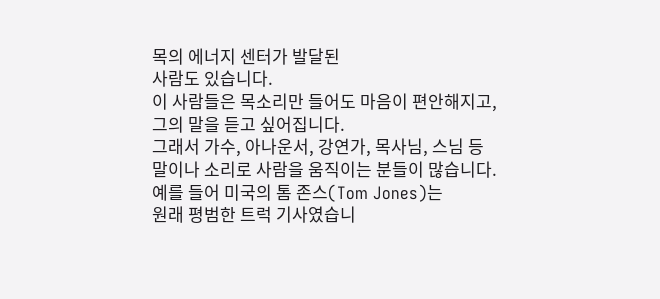목의 에너지 센터가 발달된
사람도 있습니다.
이 사람들은 목소리만 들어도 마음이 편안해지고,
그의 말을 듣고 싶어집니다.
그래서 가수, 아나운서, 강연가, 목사님, 스님 등
말이나 소리로 사람을 움직이는 분들이 많습니다.
예를 들어 미국의 톰 존스(Tom Jones)는
원래 평범한 트럭 기사였습니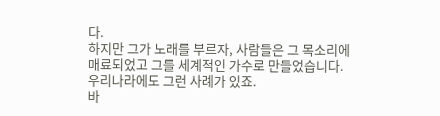다.
하지만 그가 노래를 부르자, 사람들은 그 목소리에
매료되었고 그를 세계적인 가수로 만들었습니다.
우리나라에도 그런 사례가 있죠.
바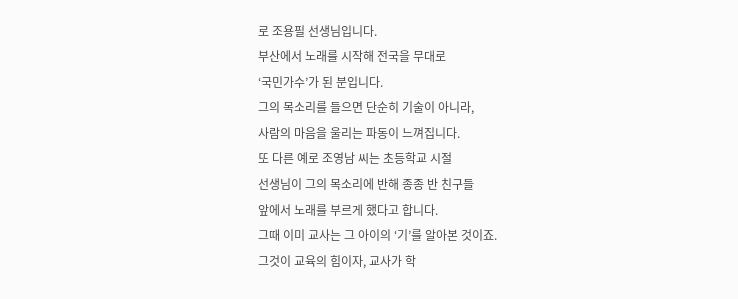로 조용필 선생님입니다.
부산에서 노래를 시작해 전국을 무대로
‘국민가수’가 된 분입니다.
그의 목소리를 들으면 단순히 기술이 아니라,
사람의 마음을 울리는 파동이 느껴집니다.
또 다른 예로 조영남 씨는 초등학교 시절
선생님이 그의 목소리에 반해 종종 반 친구들
앞에서 노래를 부르게 했다고 합니다.
그때 이미 교사는 그 아이의 ‘기’를 알아본 것이죠.
그것이 교육의 힘이자, 교사가 학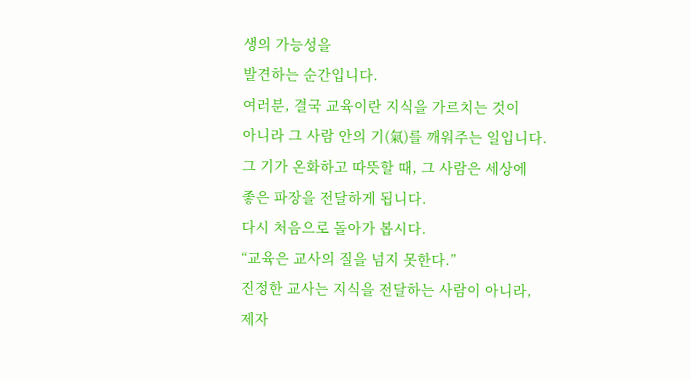생의 가능성을
발견하는 순간입니다.
여러분, 결국 교육이란 지식을 가르치는 것이
아니라 그 사람 안의 기(氣)를 깨워주는 일입니다.
그 기가 온화하고 따뜻할 때, 그 사람은 세상에
좋은 파장을 전달하게 됩니다.
다시 처음으로 돌아가 봅시다.
“교육은 교사의 질을 넘지 못한다.”
진정한 교사는 지식을 전달하는 사람이 아니라,
제자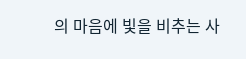의 마음에 빛을 비추는 사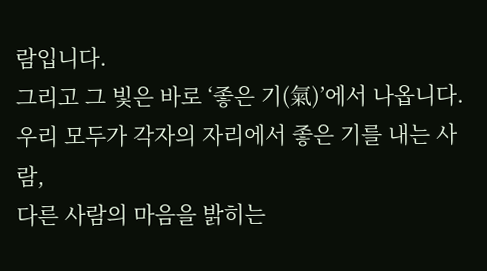람입니다.
그리고 그 빛은 바로 ‘좋은 기(氣)’에서 나옵니다.
우리 모두가 각자의 자리에서 좋은 기를 내는 사람,
다른 사람의 마음을 밝히는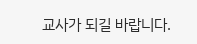교사가 되길 바랍니다.